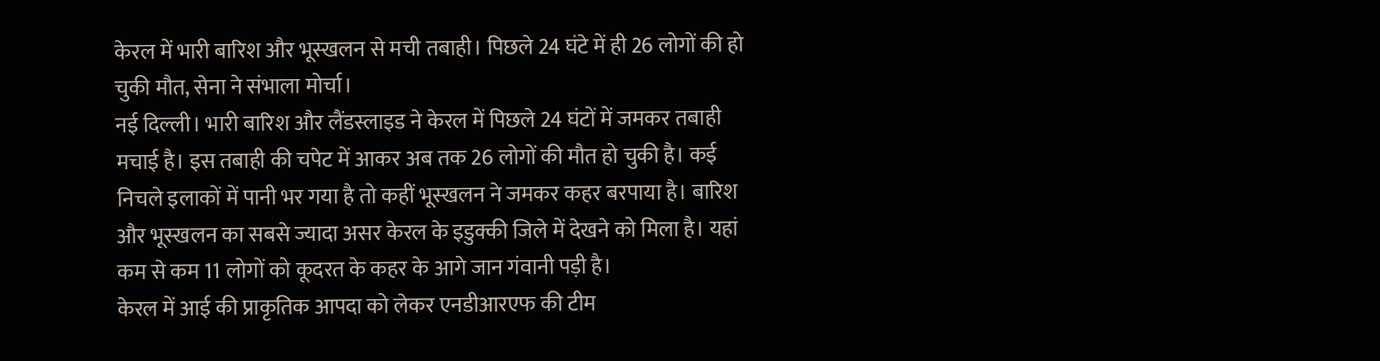केरल में भारी बारिश और भूस्खलन से मची तबाही। पिछले 24 घंटे में ही 26 लोगों की हो चुकी मौत, सेना ने संभाला मोर्चा।
नई दिल्ली। भारी बारिश और लैंडस्लाइड ने केरल में पिछले 24 घंटों में जमकर तबाही मचाई है। इस तबाही की चपेट में आकर अब तक 26 लोगों की मौत हो चुकी है। कई निचले इलाकों में पानी भर गया है तो कहीं भूस्खलन ने जमकर कहर बरपाया है। बारिश और भूस्खलन का सबसे ज्यादा असर केरल के इडुक्की जिले में देखने को मिला है। यहां कम से कम 11 लोगों को कूदरत के कहर के आगे जान गंवानी पड़ी है।
केरल में आई की प्राकृतिक आपदा को लेकर एनडीआरएफ की टीम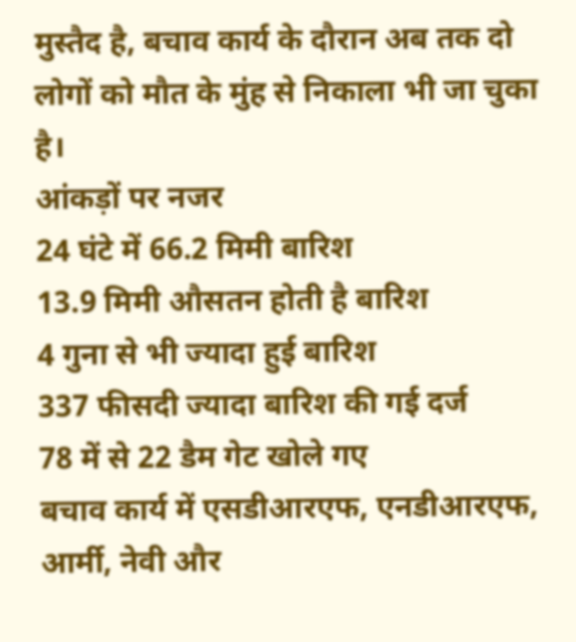मुस्तैद है, बचाव कार्य के दौरान अब तक दो लोगों को मौत के मुंह से निकाला भी जा चुका है।
आंकड़ों पर नजर
24 घंटे में 66.2 मिमी बारिश
13.9 मिमी औसतन होती है बारिश
4 गुना से भी ज्यादा हुई बारिश
337 फीसदी ज्यादा बारिश की गई दर्ज
78 में से 22 डैम गेट खोले गए
बचाव कार्य में एसडीआरएफ, एनडीआरएफ, आर्मी, नेवी और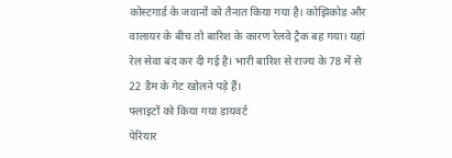कोस्टगार्ड के जवानों को तैनात किया गया है। कोझिकोड और वालायर के बीच तो बारिश के कारण रेलवे ट्रैक बह गया। यहां रेल सेवा बंद कर दी गई है। भारी बारिश से राज्य के 78 में से 22 डैम के गेट खोलने पड़े हैं।
फ्लाइटों को किया गया डायवर्ट
पेरियार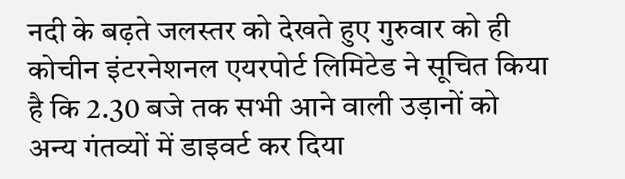नदी के बढ़ते जलस्तर को देखते हुए गुरुवार को ही कोचीन इंटरनेशनल एयरपोर्ट लिमिटेड ने सूचित किया है कि 2.30 बजे तक सभी आने वाली उड़ानों को अन्य गंतव्यों में डाइवर्ट कर दिया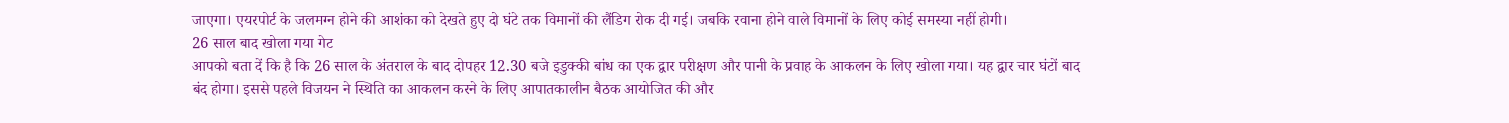जाएगा। एयरपोर्ट के जलमग्न होने की आशंका को देखते हुए दो घंटे तक विमानों की लैंडिग रोक दी गई। जबकि रवाना होने वाले विमानों के लिए कोई समस्या नहीं होगी।
26 साल बाद खोला गया गेट
आपको बता दें कि है कि 26 साल के अंतराल के बाद दोपहर 12.30 बजे इडुक्की बांध का एक द्वार परीक्षण और पानी के प्रवाह के आकलन के लिए खोला गया। यह द्वार चार घंटों बाद बंद होगा। इससे पहले विजयन ने स्थिति का आकलन करने के लिए आपातकालीन बैठक आयोजित की और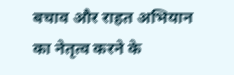बचाव और राहत अभियान का नेतृत्व करने के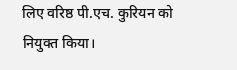लिए वरिष्ठ पी.एच. कुरियन को नियुक्त किया।